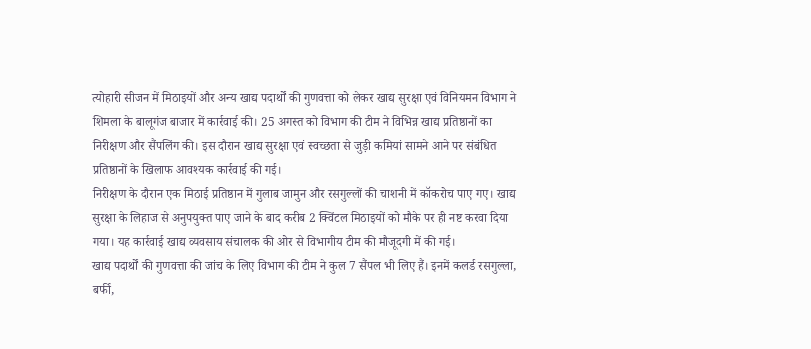त्योहारी सीजन में मिठाइयों और अन्य खाद्य पदार्थों की गुणवत्ता को लेकर खाद्य सुरक्षा एवं विनियमन विभाग ने शिमला के बालूगंज बाजार में कार्रवाई की। 25 अगस्त को विभाग की टीम ने विभिन्न खाद्य प्रतिष्ठानों का निरीक्षण और सैंपलिंग की। इस दौरान खाद्य सुरक्षा एवं स्वच्छता से जुड़ी कमियां सामने आने पर संबंधित प्रतिष्ठानों के खिलाफ आवश्यक कार्रवाई की गई।
निरीक्षण के दौरान एक मिठाई प्रतिष्ठान में गुलाब जामुन और रसगुल्लों की चाशनी में कॉकरोच पाए गए। खाद्य सुरक्षा के लिहाज से अनुपयुक्त पाए जाने के बाद करीब 2 क्विंटल मिठाइयों को मौके पर ही नष्ट करवा दिया गया। यह कार्रवाई खाद्य व्यवसाय संचालक की ओर से विभागीय टीम की मौजूदगी में की गई।
खाद्य पदार्थों की गुणवत्ता की जांच के लिए विभाग की टीम ने कुल 7 सैंपल भी लिए हैं। इनमें कलर्ड रसगुल्ला, बर्फी,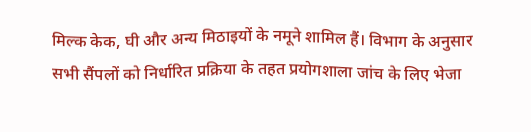मिल्क केक, घी और अन्य मिठाइयों के नमूने शामिल हैं। विभाग के अनुसार सभी सैंपलों को निर्धारित प्रक्रिया के तहत प्रयोगशाला जांच के लिए भेजा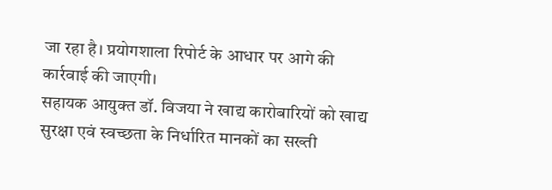जा रहा है। प्रयोगशाला रिपोर्ट के आधार पर आगे की कार्रवाई की जाएगी।
सहायक आयुक्त डॉ. विजया ने खाद्य कारोबारियों को खाद्य सुरक्षा एवं स्वच्छता के निर्धारित मानकों का सख्ती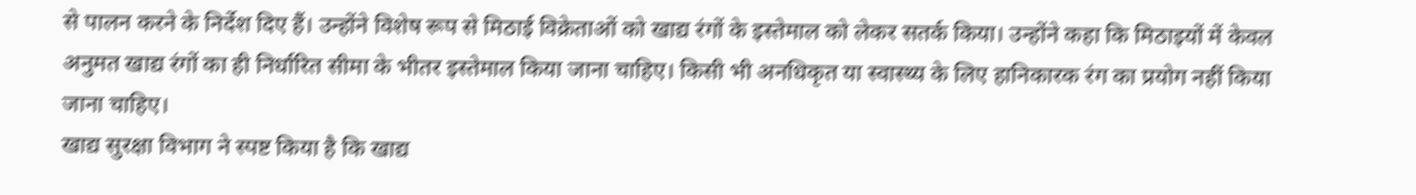से पालन करने के निर्देश दिए हैं। उन्होंने विशेष रूप से मिठाई विक्रेताओं को खाद्य रंगों के इस्तेमाल को लेकर सतर्क किया। उन्होंने कहा कि मिठाइयों में केवल अनुमत खाद्य रंगों का ही निर्धारित सीमा के भीतर इस्तेमाल किया जाना चाहिए। किसी भी अनधिकृत या स्वास्थ्य के लिए हानिकारक रंग का प्रयोग नहीं किया जाना चाहिए।
खाद्य सुरक्षा विभाग ने स्पष्ट किया है कि खाद्य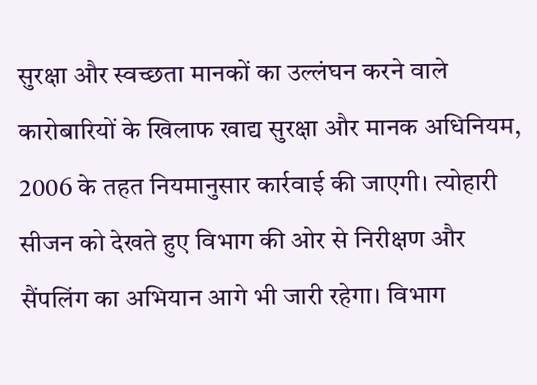सुरक्षा और स्वच्छता मानकों का उल्लंघन करने वाले कारोबारियों के खिलाफ खाद्य सुरक्षा और मानक अधिनियम, 2006 के तहत नियमानुसार कार्रवाई की जाएगी। त्योहारी सीजन को देखते हुए विभाग की ओर से निरीक्षण और सैंपलिंग का अभियान आगे भी जारी रहेगा। विभाग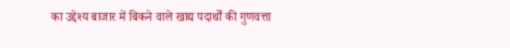का उद्देश्य बाजार में बिकने वाले खाद्य पदार्थों की गुणवत्ता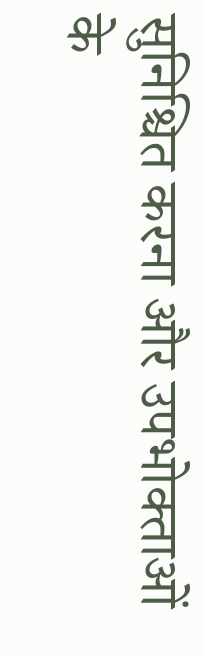सुनिश्चित करना और उपभोक्ताओं के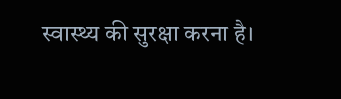स्वास्थ्य की सुरक्षा करना है।